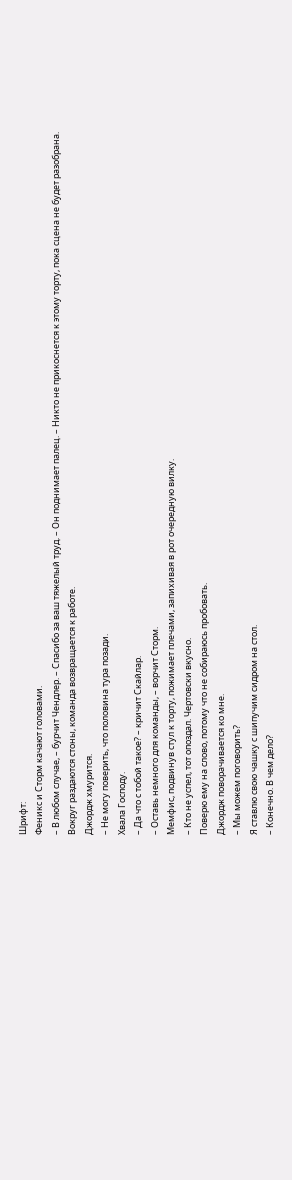Шрифт:
Феникс и Сторм качают головами.
– В любом случае, – бурчит Чендлер. – Спасибо за ваш тяжелый труд. – Он поднимает палец. – Никто не прикоснется к этому торту, пока сцена не будет разобрана.
Вокруг раздаются стоны, команда возвращается к работе.
Джордж хмурится.
– Не могу поверить, что половина тура позади.
Хвала Господу.
– Да что с тобой такое? – кричит Скайлар.
– Оставь немного для команды, – ворчит Сторм.
Мемфис, подвинув стул к торту, пожимает плечами, запихивая в рот очередную вилку.
– Кто не успел, тот опоздал. Чертовски вкусно.
Поверю ему на слово, потому что не собираюсь пробовать.
Джордж поворачивается ко мне.
– Мы можем поговорить?
Я ставлю свою чашку с шипучим сидром на стол.
– Конечно. В чем дело?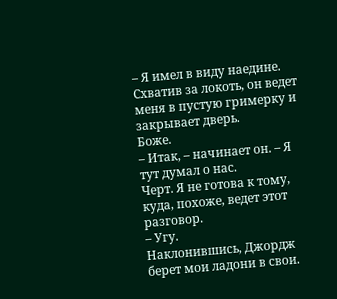– Я имел в виду наедине.
Схватив за локоть, он ведет меня в пустую гримерку и закрывает дверь.
Боже.
– Итак, – начинает он. – Я тут думал о нас.
Черт. Я не готова к тому, куда, похоже, ведет этот разговор.
– Угу.
Наклонившись, Джордж берет мои ладони в свои.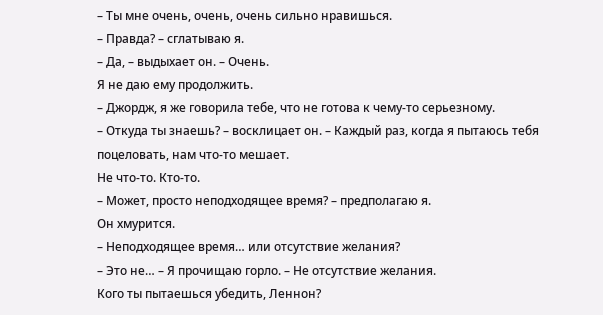– Ты мне очень, очень, очень сильно нравишься.
– Правда? – сглатываю я.
– Да, – выдыхает он. – Очень.
Я не даю ему продолжить.
– Джордж, я же говорила тебе, что не готова к чему-то серьезному.
– Откуда ты знаешь? – восклицает он. – Каждый раз, когда я пытаюсь тебя поцеловать, нам что-то мешает.
Не что-то. Кто-то.
– Может, просто неподходящее время? – предполагаю я.
Он хмурится.
– Неподходящее время… или отсутствие желания?
– Это не… – Я прочищаю горло. – Не отсутствие желания.
Кого ты пытаешься убедить, Леннон?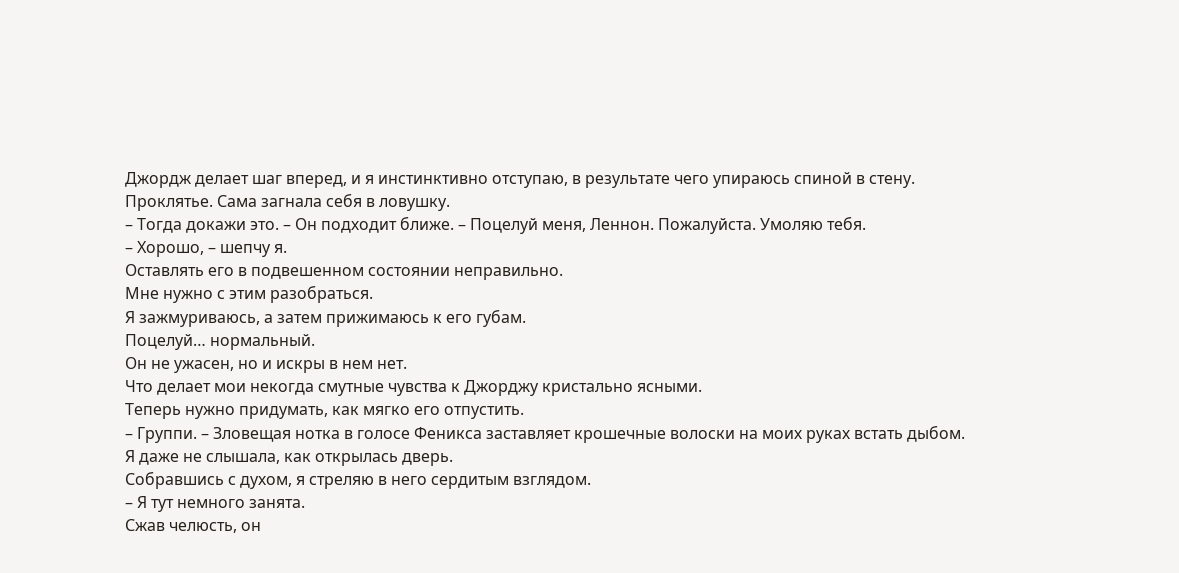Джордж делает шаг вперед, и я инстинктивно отступаю, в результате чего упираюсь спиной в стену.
Проклятье. Сама загнала себя в ловушку.
– Тогда докажи это. – Он подходит ближе. – Поцелуй меня, Леннон. Пожалуйста. Умоляю тебя.
– Хорошо, – шепчу я.
Оставлять его в подвешенном состоянии неправильно.
Мне нужно с этим разобраться.
Я зажмуриваюсь, а затем прижимаюсь к его губам.
Поцелуй… нормальный.
Он не ужасен, но и искры в нем нет.
Что делает мои некогда смутные чувства к Джорджу кристально ясными.
Теперь нужно придумать, как мягко его отпустить.
– Группи. – Зловещая нотка в голосе Феникса заставляет крошечные волоски на моих руках встать дыбом.
Я даже не слышала, как открылась дверь.
Собравшись с духом, я стреляю в него сердитым взглядом.
– Я тут немного занята.
Сжав челюсть, он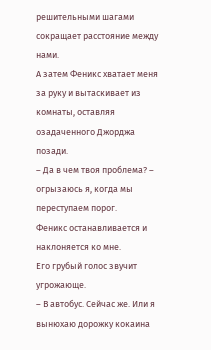решительными шагами сокращает расстояние между нами.
А затем Феникс хватает меня за руку и вытаскивает из комнаты, оставляя озадаченного Джорджа позади.
– Да в чем твоя проблема? – огрызаюсь я, когда мы переступаем порог.
Феникс останавливается и наклоняется ко мне.
Его грубый голос звучит угрожающе.
– В автобус. Сейчас же. Или я вынюхаю дорожку кокаина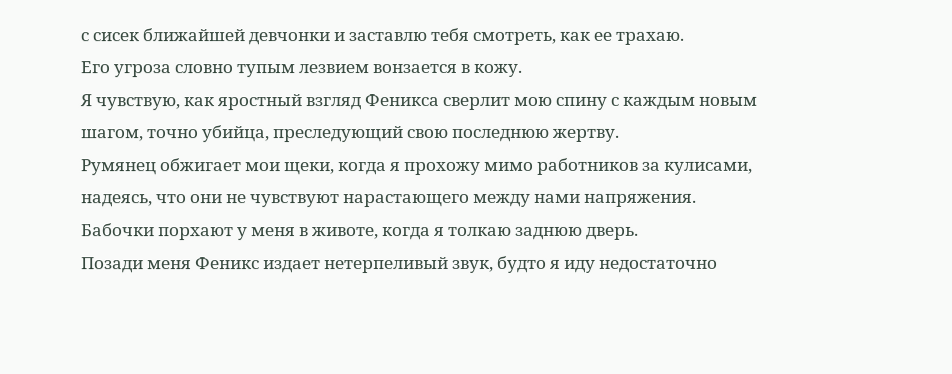с сисек ближайшей девчонки и заставлю тебя смотреть, как ее трахаю.
Его угроза словно тупым лезвием вонзается в кожу.
Я чувствую, как яростный взгляд Феникса сверлит мою спину с каждым новым шагом, точно убийца, преследующий свою последнюю жертву.
Румянец обжигает мои щеки, когда я прохожу мимо работников за кулисами, надеясь, что они не чувствуют нарастающего между нами напряжения.
Бабочки порхают у меня в животе, когда я толкаю заднюю дверь.
Позади меня Феникс издает нетерпеливый звук, будто я иду недостаточно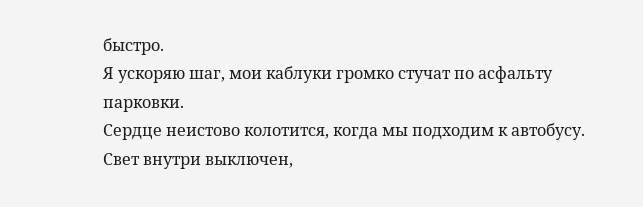быстро.
Я ускоряю шаг, мои каблуки громко стучат по асфальту парковки.
Сердце неистово колотится, когда мы подходим к автобусу. Свет внутри выключен,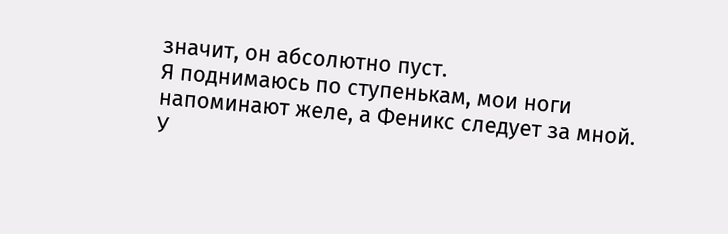значит, он абсолютно пуст.
Я поднимаюсь по ступенькам, мои ноги напоминают желе, а Феникс следует за мной.
У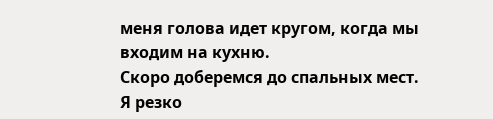меня голова идет кругом, когда мы входим на кухню.
Скоро доберемся до спальных мест.
Я резко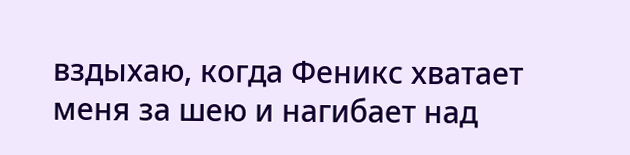вздыхаю, когда Феникс хватает меня за шею и нагибает над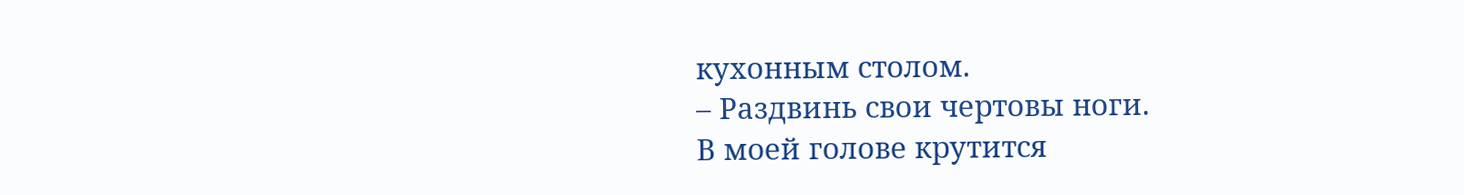кухонным столом.
– Раздвинь свои чертовы ноги.
В моей голове крутится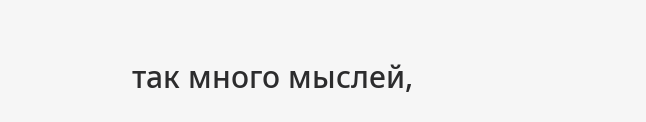так много мыслей,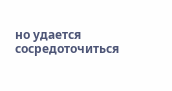но удается сосредоточиться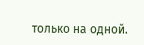только на одной.